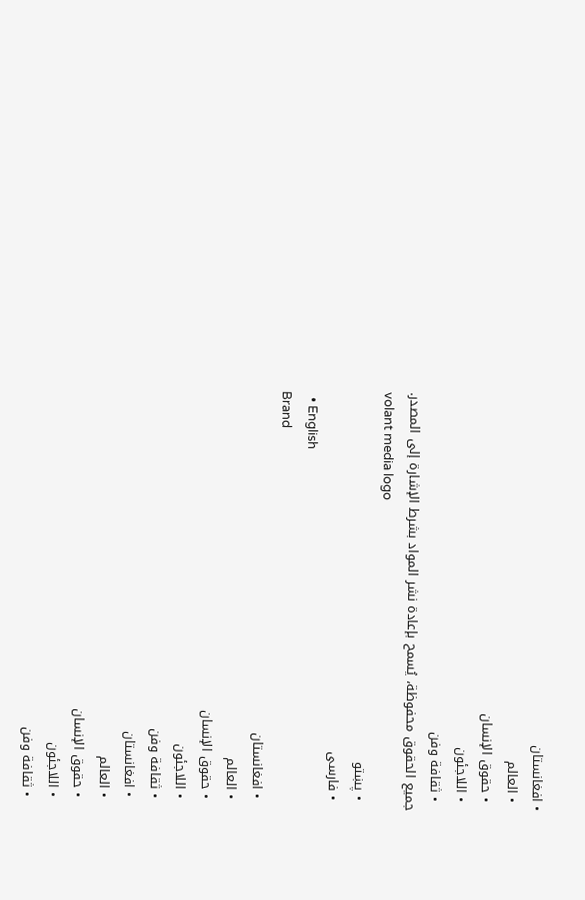• افغانستان
  • العالم
  • حقوق الإنسان
  • اللاجئون
  • ثقافة وفن
جميع الحقوق محفوظة، يُسمح بإعادة نشر المواد بشرط الإشارة إلى المصدر.
volant media logo
  • پښتو
  • فارسی
  • English
Brand
  • افغانستان
  • العالم
  • حقوق الإنسان
  • اللاجئون
  • ثقافة وفن
  • افغانستان
  • العالم
  • حقوق الإنسان
  • اللاجئون
  • ثقافة وفن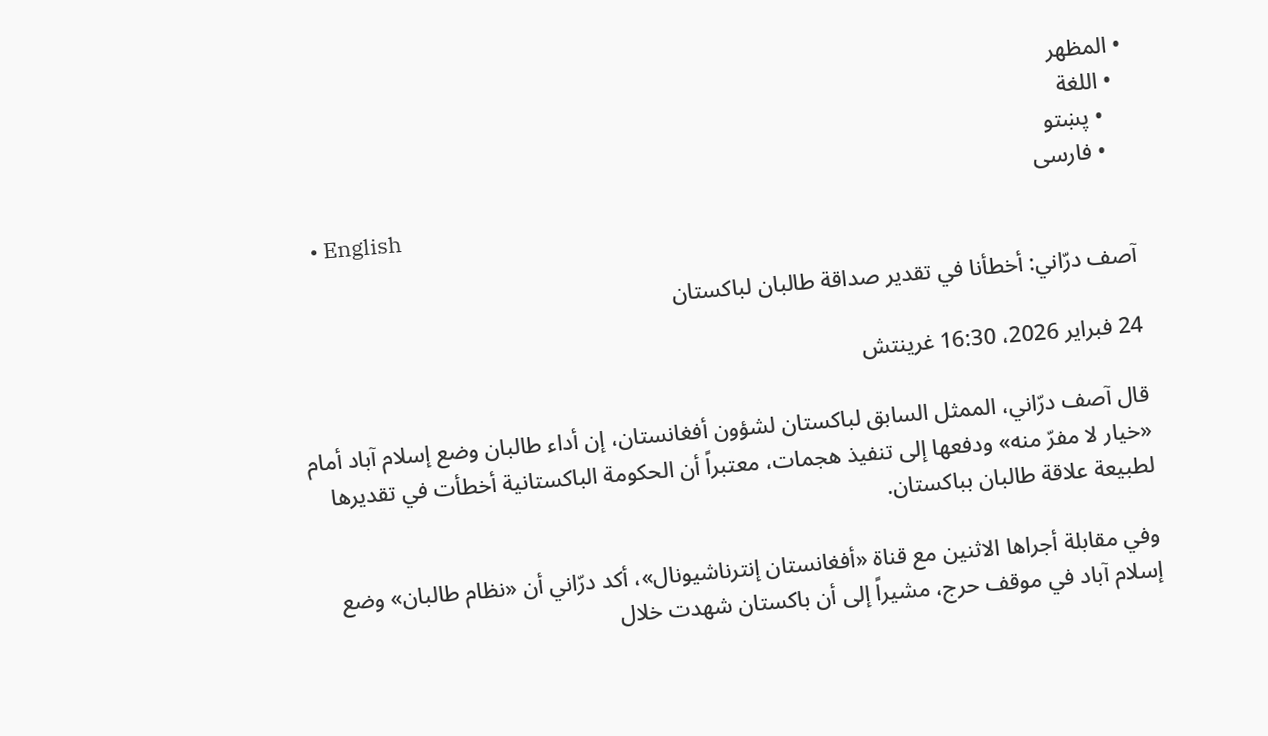• المظهر
  • اللغة
    • پښتو
    • فارسی
    • English

آصف درّاني: أخطأنا في تقدير صداقة طالبان لباكستان

24 فبراير 2026، 16:30 غرينتش

قال آصف درّاني، الممثل السابق لباكستان لشؤون أفغانستان، إن أداء طالبان وضع إسلام آباد أمام «خيار لا مفرّ منه» ودفعها إلى تنفيذ هجمات، معتبراً أن الحكومة الباكستانية أخطأت في تقديرها لطبيعة علاقة طالبان بباكستان.

وفي مقابلة أجراها الاثنين مع قناة «أفغانستان إنترناشيونال»، أكد درّاني أن «نظام طالبان» وضع إسلام آباد في موقف حرج، مشيراً إلى أن باكستان شهدت خلال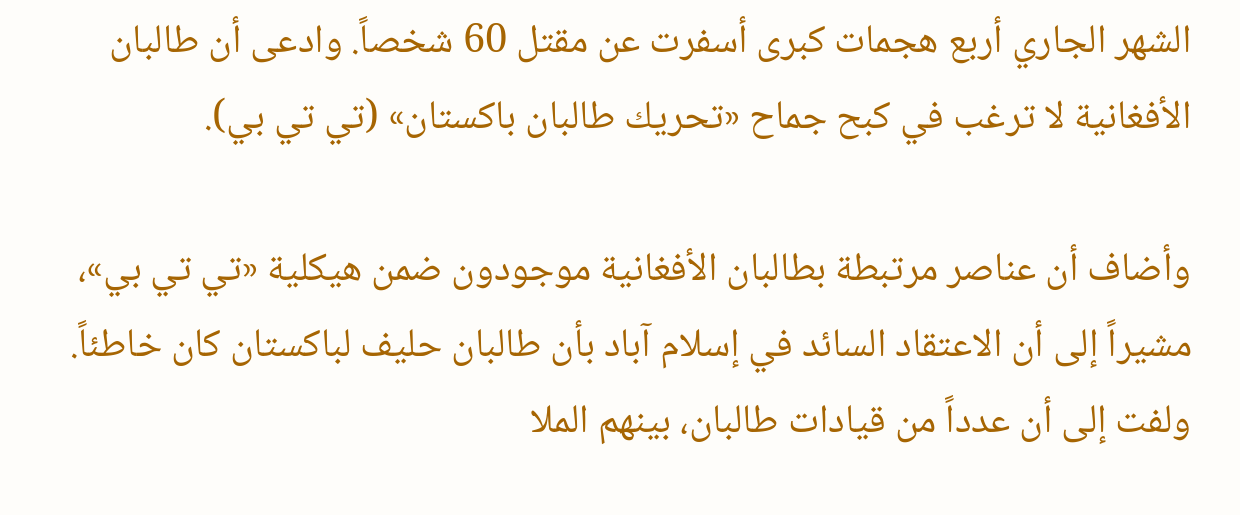الشهر الجاري أربع هجمات كبرى أسفرت عن مقتل 60 شخصاً. وادعى أن طالبان الأفغانية لا ترغب في كبح جماح «تحريك طالبان باكستان» (تي تي بي).

وأضاف أن عناصر مرتبطة بطالبان الأفغانية موجودون ضمن هيكلية «تي تي بي»، مشيراً إلى أن الاعتقاد السائد في إسلام آباد بأن طالبان حليف لباكستان كان خاطئاً. ولفت إلى أن عدداً من قيادات طالبان، بينهم الملا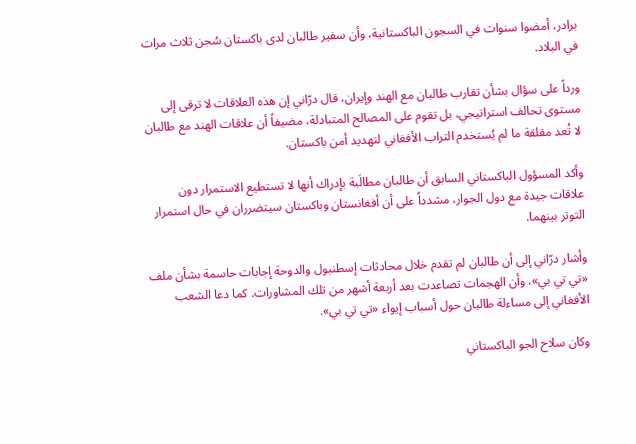برادر، أمضوا سنوات في السجون الباكستانية، وأن سفير طالبان لدى باكستان سُجن ثلاث مرات في البلاد.

ورداً على سؤال بشأن تقارب طالبان مع الهند وإيران، قال درّاني إن هذه العلاقات لا ترقى إلى مستوى تحالف استراتيجي، بل تقوم على المصالح المتبادلة، مضيفاً أن علاقات الهند مع طالبان لا تُعد مقلقة ما لم يُستخدم التراب الأفغاني لتهديد أمن باكستان.

وأكد المسؤول الباكستاني السابق أن طالبان مطالَبة بإدراك أنها لا تستطيع الاستمرار دون علاقات جيدة مع دول الجوار، مشدداً على أن أفغانستان وباكستان سيتضرران في حال استمرار التوتر بينهما.

وأشار درّاني إلى أن طالبان لم تقدم خلال محادثات إسطنبول والدوحة إجابات حاسمة بشأن ملف «تي تي بي»، وأن الهجمات تصاعدت بعد أربعة أشهر من تلك المشاورات. كما دعا الشعب الأفغاني إلى مساءلة طالبان حول أسباب إيواء «تي تي بي».

وكان سلاح الجو الباكستاني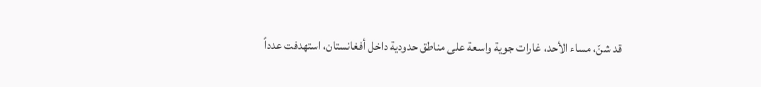قد شنّ، مساء الأحد، غارات جوية واسعة على مناطق حدودية داخل أفغانستان، استهدفت عدداً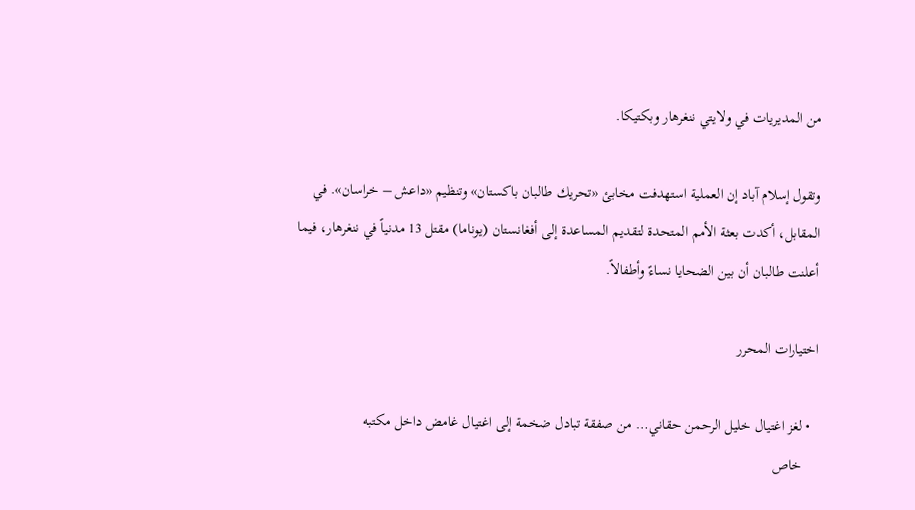من المديريات في ولايتي ننغرهار وبكتيكا.

وتقول إسلام آباد إن العملية استهدفت مخابئ «تحريك طالبان باكستان» وتنظيم «داعش – خراسان». في المقابل، أكدت بعثة الأمم المتحدة لتقديم المساعدة إلى أفغانستان (يوناما) مقتل 13 مدنياً في ننغرهار، فيما أعلنت طالبان أن بين الضحايا نساءً وأطفالاً.

اختيارات المحرر

  • لغز اغتيال خليل الرحمن حقاني… من صفقة تبادل ضخمة إلى اغتيال غامض داخل مكتبه
    خاص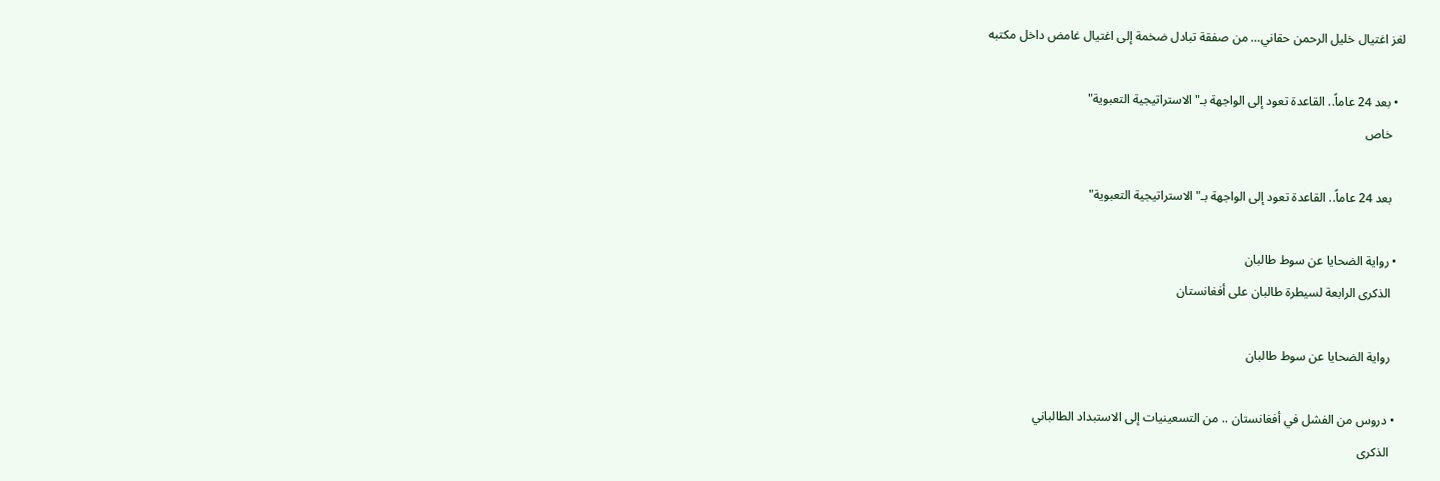لغز اغتيال خليل الرحمن حقاني… من صفقة تبادل ضخمة إلى اغتيال غامض داخل مكتبه

  • بعد 24 عاماً.. القاعدة تعود إلى الواجهة بـ"الاستراتيجية التعبوية"
    خاص

    بعد 24 عاماً.. القاعدة تعود إلى الواجهة بـ"الاستراتيجية التعبوية"

  • رواية الضحايا عن سوط طالبان
    الذكرى الرابعة لسيطرة طالبان على أفغانستان

    رواية الضحايا عن سوط طالبان

  • دروس من الفشل في أفغانستان .. من التسعينيات إلى الاستبداد الطالباني
    الذكرى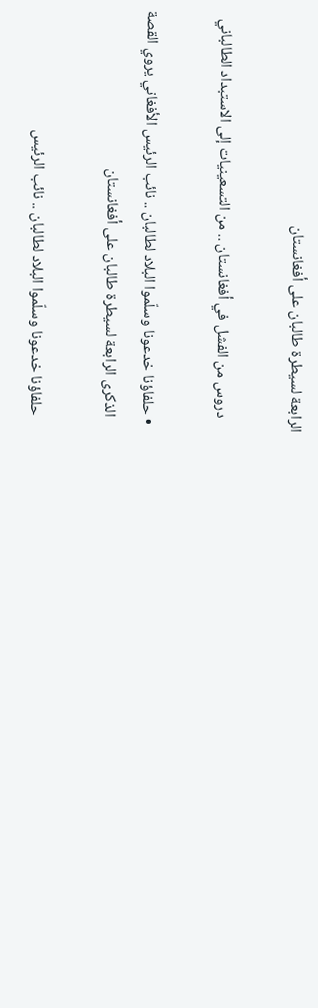الرابعة لسيطرة طالبان على أفغانستان

    دروس من الفشل في أفغانستان .. من التسعينيات إلى الاستبداد الطالباني

  • حلفاؤنا خدعونا وسلّموا البلاد لطالبان .. نائب الرئيس الأفغاني يروي القصة
    الذكرى الرابعة لسيطرة طالبان على أفغانستان

    حلفاؤنا خدعونا وسلّموا البلاد لطالبان .. نائب الرئيس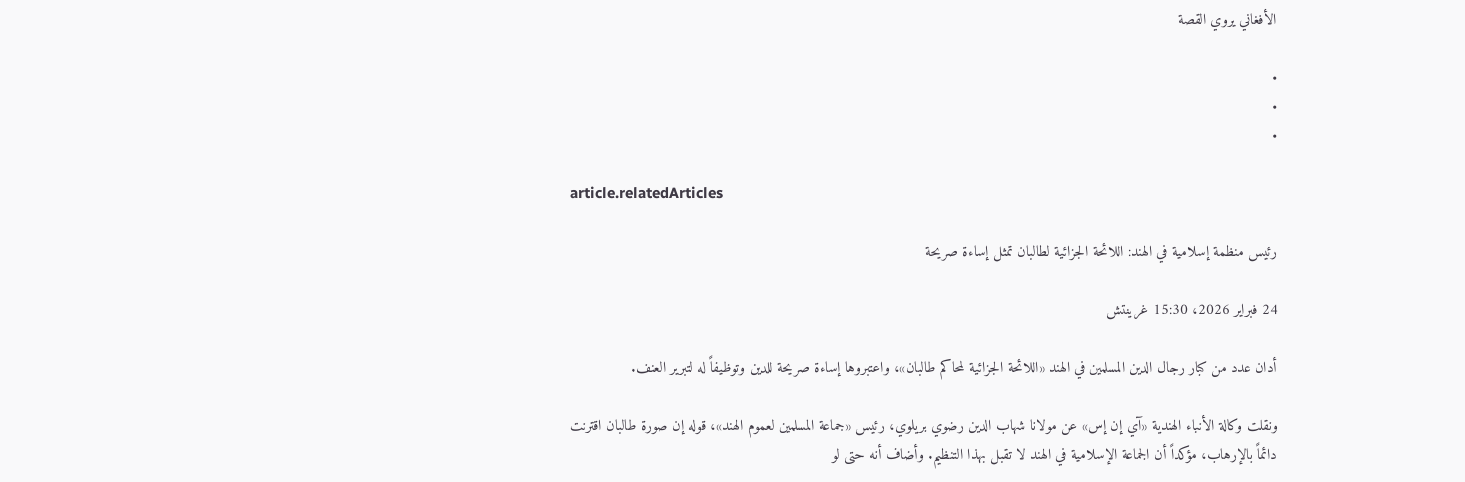الأفغاني يروي القصة

•
•
•

article.relatedArticles

رئيس منظمة إسلامية في الهند: اللائحة الجزائية لطالبان تمثل إساءة صريحة

24 فبراير 2026، 15:30 غرينتش

أدان عدد من كبار رجال الدين المسلمين في الهند «اللائحة الجزائية لمحاكم طالبان»، واعتبروها إساءة صريحة للدين وتوظيفاً له لتبرير العنف.

ونقلت وكالة الأنباء الهندية «آي إن إس» عن مولانا شهاب الدين رضوي بريلوي، رئيس «جماعة المسلمين لعموم الهند»، قوله إن صورة طالبان اقترنت دائماً بالإرهاب، مؤكداً أن الجماعة الإسلامية في الهند لا تقبل بهذا التنظيم. وأضاف أنه حتى لو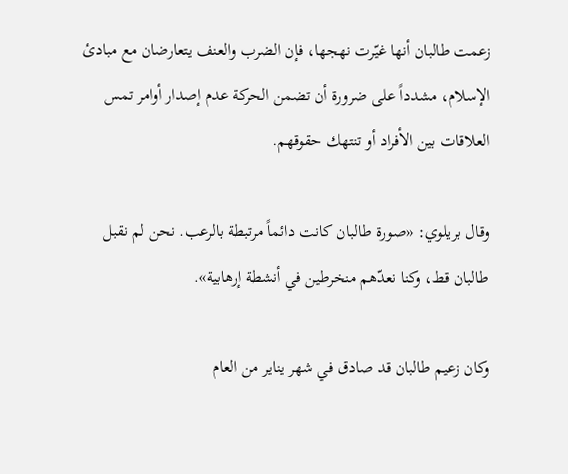زعمت طالبان أنها غيّرت نهجها، فإن الضرب والعنف يتعارضان مع مبادئ الإسلام، مشدداً على ضرورة أن تضمن الحركة عدم إصدار أوامر تمس العلاقات بين الأفراد أو تنتهك حقوقهم.

وقال بريلوي: «صورة طالبان كانت دائماً مرتبطة بالرعب. نحن لم نقبل طالبان قط، وكنا نعدّهم منخرطين في أنشطة إرهابية».

وكان زعيم طالبان قد صادق في شهر يناير من العام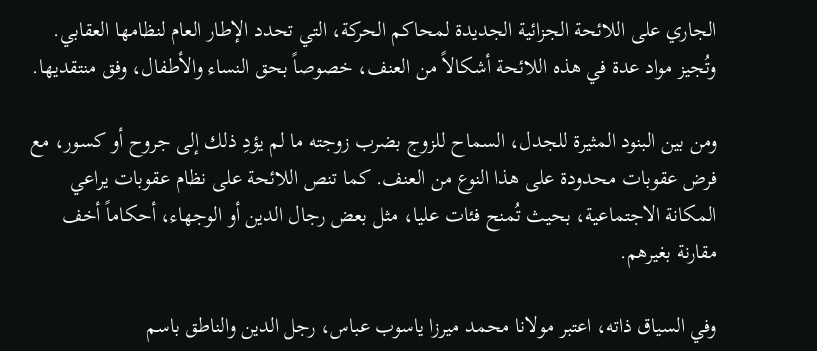الجاري على اللائحة الجزائية الجديدة لمحاكم الحركة، التي تحدد الإطار العام لنظامها العقابي. وتُجيز مواد عدة في هذه اللائحة أشكالاً من العنف، خصوصاً بحق النساء والأطفال، وفق منتقديها.

ومن بين البنود المثيرة للجدل، السماح للزوج بضرب زوجته ما لم يؤدِ ذلك إلى جروح أو كسور، مع فرض عقوبات محدودة على هذا النوع من العنف. كما تنص اللائحة على نظام عقوبات يراعي المكانة الاجتماعية، بحيث تُمنح فئات عليا، مثل بعض رجال الدين أو الوجهاء، أحكاماً أخف مقارنة بغيرهم.

وفي السياق ذاته، اعتبر مولانا محمد ميرزا ياسوب عباس، رجل الدين والناطق باسم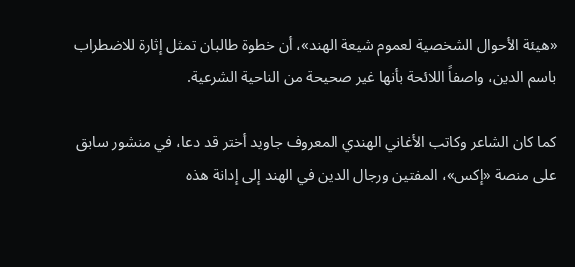«هيئة الأحوال الشخصية لعموم شيعة الهند»، أن خطوة طالبان تمثل إثارة للاضطراب باسم الدين، واصفاً اللائحة بأنها غير صحيحة من الناحية الشرعية.

كما كان الشاعر وكاتب الأغاني الهندي المعروف جاويد أختر قد دعا، في منشور سابق على منصة «إكس»، المفتين ورجال الدين في الهند إلى إدانة هذه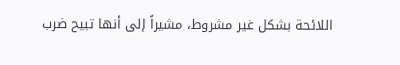اللائحة بشكل غير مشروط، مشيراً إلى أنها تبيح ضرب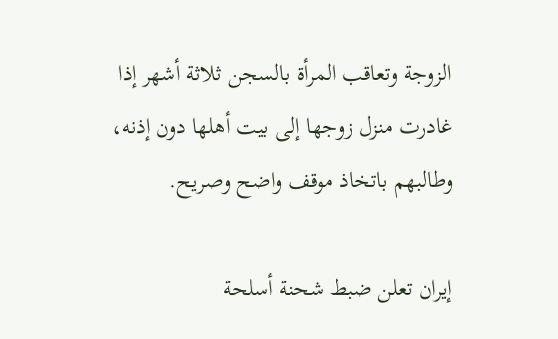الزوجة وتعاقب المرأة بالسجن ثلاثة أشهر إذا غادرت منزل زوجها إلى بيت أهلها دون إذنه، وطالبهم باتخاذ موقف واضح وصريح.

إيران تعلن ضبط شحنة أسلحة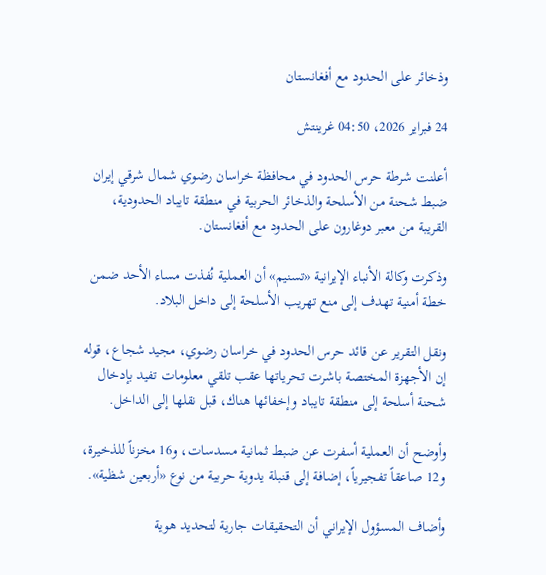وذخائر على الحدود مع أفغانستان

24 فبراير 2026، 04:50 غرينتش

أعلنت شرطة حرس الحدود في محافظة خراسان رضوي شمال شرقي إيران ضبط شحنة من الأسلحة والذخائر الحربية في منطقة تايباد الحدودية، القريبة من معبر دوغارون على الحدود مع أفغانستان.

وذكرت وكالة الأنباء الإيرانية «تسنيم» أن العملية نُفذت مساء الأحد ضمن خطة أمنية تهدف إلى منع تهريب الأسلحة إلى داخل البلاد.

ونقل التقرير عن قائد حرس الحدود في خراسان رضوي، مجيد شجاع، قوله إن الأجهزة المختصة باشرت تحرياتها عقب تلقي معلومات تفيد بإدخال شحنة أسلحة إلى منطقة تايباد وإخفائها هناك، قبل نقلها إلى الداخل.

وأوضح أن العملية أسفرت عن ضبط ثمانية مسدسات، و16 مخزناً للذخيرة، و12 صاعقاً تفجيرياً، إضافة إلى قنبلة يدوية حربية من نوع «أربعين شظية».

وأضاف المسؤول الإيراني أن التحقيقات جارية لتحديد هوية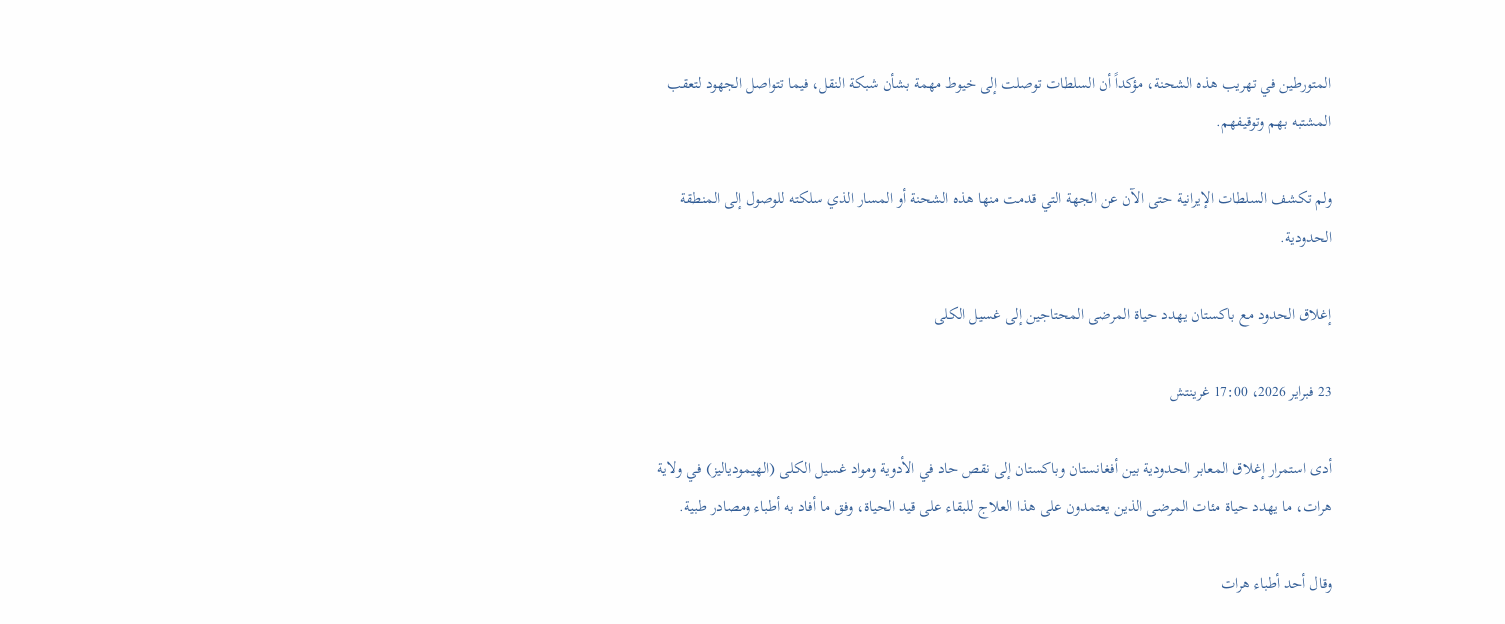المتورطين في تهريب هذه الشحنة، مؤكداً أن السلطات توصلت إلى خيوط مهمة بشأن شبكة النقل، فيما تتواصل الجهود لتعقب المشتبه بهم وتوقيفهم.

ولم تكشف السلطات الإيرانية حتى الآن عن الجهة التي قدمت منها هذه الشحنة أو المسار الذي سلكته للوصول إلى المنطقة الحدودية.

إغلاق الحدود مع باكستان يهدد حياة المرضى المحتاجين إلى غسيل الكلى

23 فبراير 2026، 17:00 غرينتش

أدى استمرار إغلاق المعابر الحدودية بين أفغانستان وباكستان إلى نقص حاد في الأدوية ومواد غسيل الكلى (الهيمودياليز) في ولاية هرات، ما يهدد حياة مئات المرضى الذين يعتمدون على هذا العلاج للبقاء على قيد الحياة، وفق ما أفاد به أطباء ومصادر طبية.

وقال أحد أطباء هرات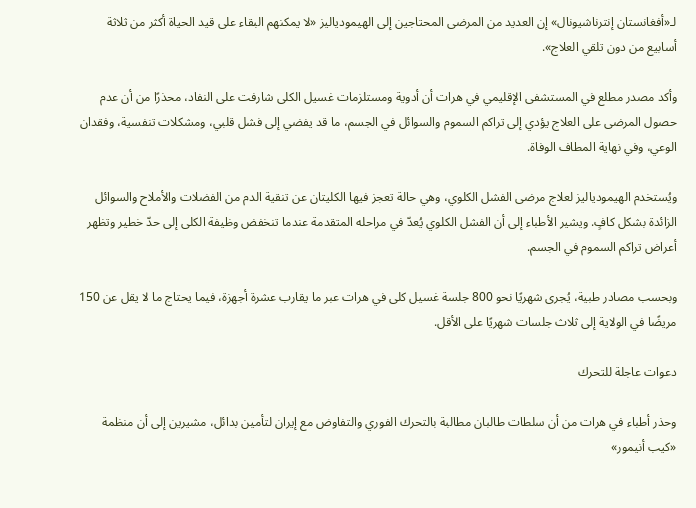لـ«أفغانستان إنترناشيونال» إن العديد من المرضى المحتاجين إلى الهيمودياليز «لا يمكنهم البقاء على قيد الحياة أكثر من ثلاثة أسابيع من دون تلقي العلاج».

وأكد مصدر مطلع في المستشفى الإقليمي في هرات أن أدوية ومستلزمات غسيل الكلى شارفت على النفاد، محذرًا من أن عدم حصول المرضى على العلاج يؤدي إلى تراكم السموم والسوائل في الجسم، ما قد يفضي إلى فشل قلبي، ومشكلات تنفسية، وفقدان الوعي، وفي نهاية المطاف الوفاة.

ويُستخدم الهيمودياليز لعلاج مرضى الفشل الكلوي، وهي حالة تعجز فيها الكليتان عن تنقية الدم من الفضلات والأملاح والسوائل الزائدة بشكل كافٍ. ويشير الأطباء إلى أن الفشل الكلوي يُعدّ في مراحله المتقدمة عندما تنخفض وظيفة الكلى إلى حدّ خطير وتظهر أعراض تراكم السموم في الجسم.

وبحسب مصادر طبية، يُجرى شهريًا نحو 800 جلسة غسيل كلى في هرات عبر ما يقارب عشرة أجهزة، فيما يحتاج ما لا يقل عن 150 مريضًا في الولاية إلى ثلاث جلسات شهريًا على الأقل.

دعوات عاجلة للتحرك

وحذر أطباء في هرات من أن سلطات طالبان مطالبة بالتحرك الفوري والتفاوض مع إيران لتأمين بدائل، مشيرين إلى أن منظمة «كيب أنيمور»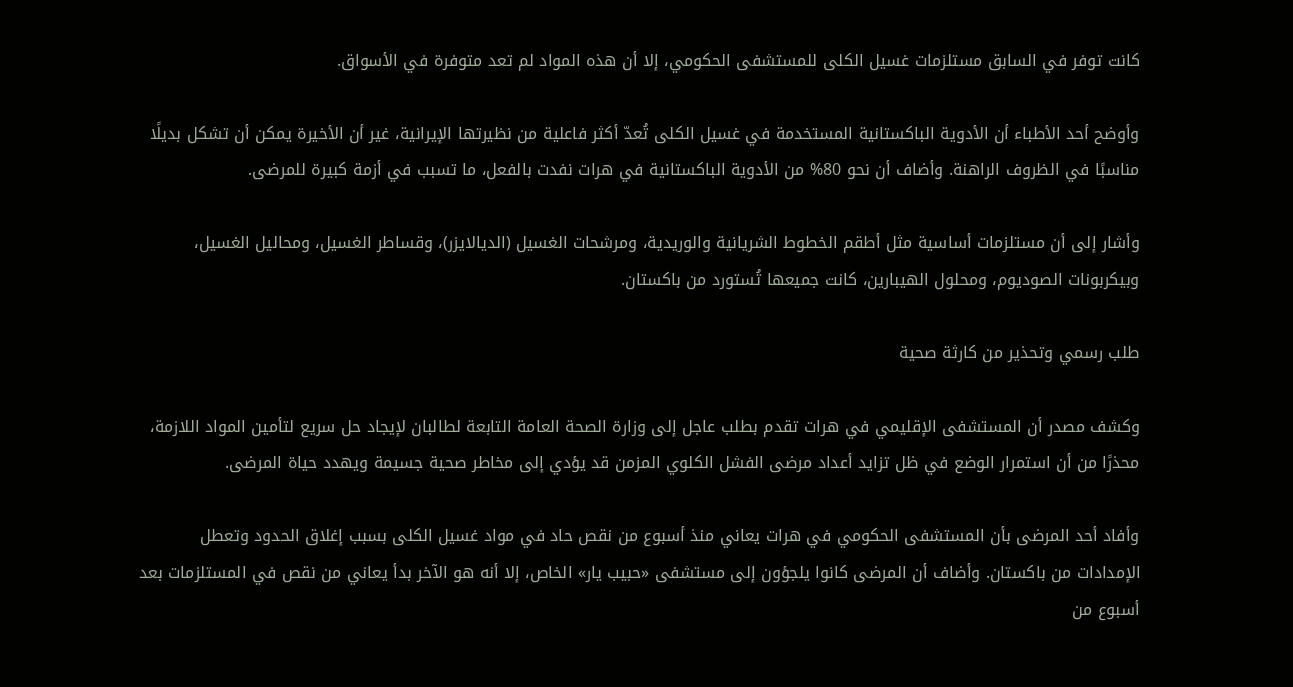كانت توفر في السابق مستلزمات غسيل الكلى للمستشفى الحكومي، إلا أن هذه المواد لم تعد متوفرة في الأسواق.

وأوضح أحد الأطباء أن الأدوية الباكستانية المستخدمة في غسيل الكلى تُعدّ أكثر فاعلية من نظيرتها الإيرانية، غير أن الأخيرة يمكن أن تشكل بديلًا مناسبًا في الظروف الراهنة. وأضاف أن نحو 80% من الأدوية الباكستانية في هرات نفدت بالفعل، ما تسبب في أزمة كبيرة للمرضى.

وأشار إلى أن مستلزمات أساسية مثل أطقم الخطوط الشريانية والوريدية، ومرشحات الغسيل (الديالايزر)، وقساطر الغسيل، ومحاليل الغسيل، وبيكربونات الصوديوم، ومحلول الهيبارين، كانت جميعها تُستورد من باكستان.

طلب رسمي وتحذير من كارثة صحية

وكشف مصدر أن المستشفى الإقليمي في هرات تقدم بطلب عاجل إلى وزارة الصحة العامة التابعة لطالبان لإيجاد حل سريع لتأمين المواد اللازمة، محذرًا من أن استمرار الوضع في ظل تزايد أعداد مرضى الفشل الكلوي المزمن قد يؤدي إلى مخاطر صحية جسيمة ويهدد حياة المرضى.

وأفاد أحد المرضى بأن المستشفى الحكومي في هرات يعاني منذ أسبوع من نقص حاد في مواد غسيل الكلى بسبب إغلاق الحدود وتعطل الإمدادات من باكستان. وأضاف أن المرضى كانوا يلجؤون إلى مستشفى «حبيب يار» الخاص، إلا أنه هو الآخر بدأ يعاني من نقص في المستلزمات بعد أسبوع من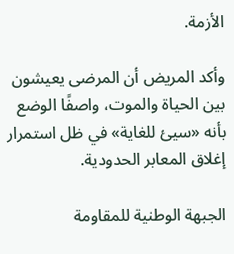الأزمة.

وأكد المريض أن المرضى يعيشون بين الحياة والموت، واصفًا الوضع بأنه «سيئ للغاية» في ظل استمرار إغلاق المعابر الحدودية.

الجبهة الوطنية للمقاومة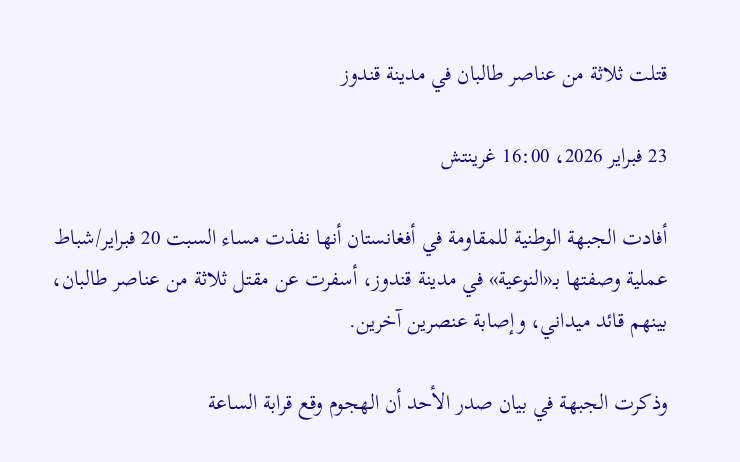قتلت ثلاثة من عناصر طالبان في مدينة قندوز

23 فبراير 2026، 16:00 غرينتش

أفادت الجبهة الوطنية للمقاومة في أفغانستان أنها نفذت مساء السبت 20 فبراير/شباط عملية وصفتها بـ«النوعية» في مدينة قندوز، أسفرت عن مقتل ثلاثة من عناصر طالبان، بينهم قائد ميداني، وإصابة عنصرين آخرين.

وذكرت الجبهة في بيان صدر الأحد أن الهجوم وقع قرابة الساعة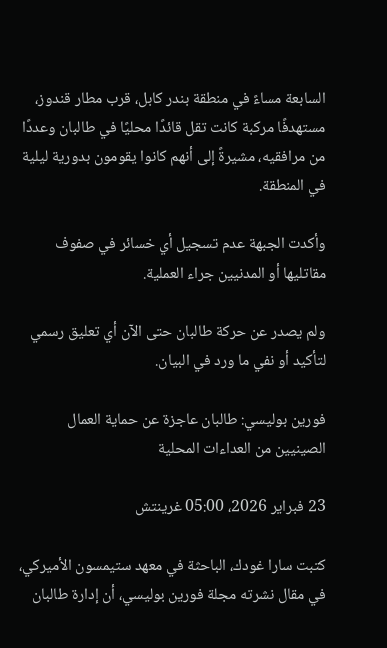السابعة مساءً في منطقة بندر كابل، قرب مطار قندوز، مستهدفًا مركبة كانت تقل قائدًا محليًا في طالبان وعددًا من مرافقيه، مشيرةً إلى أنهم كانوا يقومون بدورية ليلية في المنطقة.

وأكدت الجبهة عدم تسجيل أي خسائر في صفوف مقاتليها أو المدنيين جراء العملية.

ولم يصدر عن حركة طالبان حتى الآن أي تعليق رسمي لتأكيد أو نفي ما ورد في البيان.

فورين بوليسي: طالبان عاجزة عن حماية العمال الصينيين من العداءات المحلية

23 فبراير 2026، 05:00 غرينتش

كتبت سارا غودك، الباحثة في معهد ستيمسون الأميركي، في مقال نشرته مجلة فورين بوليسي، أن إدارة طالبان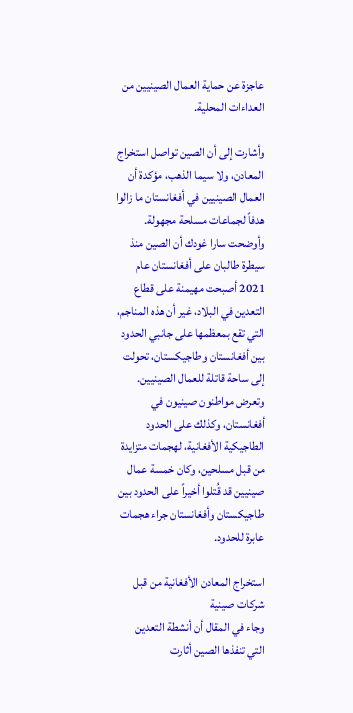عاجزة عن حماية العمال الصينيين من العداءات المحلية.

وأشارت إلى أن الصين تواصل استخراج المعادن، ولا سيما الذهب، مؤكدة أن العمال الصينيين في أفغانستان ما زالوا هدفاً لجماعات مسلحة مجهولة.
وأوضحت سارا غودك أن الصين منذ سيطرة طالبان على أفغانستان عام 2021 أصبحت مهيمنة على قطاع التعدين في البلاد، غير أن هذه المناجم، التي تقع بمعظمها على جانبي الحدود بين أفغانستان وطاجيكستان، تحولت إلى ساحة قاتلة للعمال الصينيين.
وتعرض مواطنون صينيون في أفغانستان، وكذلك على الحدود الطاجيكية الأفغانية، لهجمات متزايدة من قبل مسلحين، وكان خمسة عمال صينيين قد قُتلوا أخيراً على الحدود بين طاجيكستان وأفغانستان جراء هجمات عابرة للحدود.

استخراج المعادن الأفغانية من قبل شركات صينية
وجاء في المقال أن أنشطة التعدين التي تنفذها الصين أثارت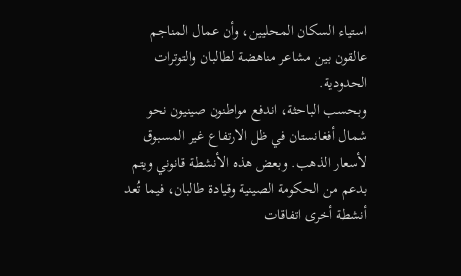استياء السكان المحليين، وأن عمال المناجم عالقون بين مشاعر مناهضة لطالبان والتوترات الحدودية.
وبحسب الباحثة، اندفع مواطنون صينيون نحو شمال أفغانستان في ظل الارتفاع غير المسبوق لأسعار الذهب. وبعض هذه الأنشطة قانوني ويتم بدعم من الحكومة الصينية وقيادة طالبان، فيما تُعد أنشطة أخرى اتفاقات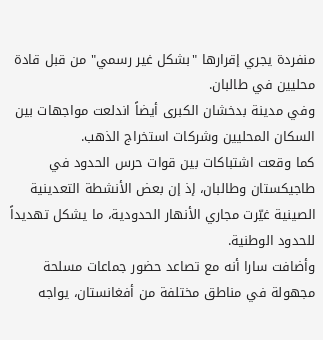منفردة يجري إقرارها "بشكل غير رسمي" من قبل قادة محليين في طالبان.
وفي مدينة بدخشان الكبرى أيضاً اندلعت مواجهات بين السكان المحليين وشركات استخراج الذهب.
كما وقعت اشتباكات بين قوات حرس الحدود في طاجيكستان وطالبان، إذ إن بعض الأنشطة التعدينية الصينية غيّرت مجاري الأنهار الحدودية، ما يشكل تهديداً للحدود الوطنية.
وأضافت سارا أنه مع تصاعد حضور جماعات مسلحة مجهولة في مناطق مختلفة من أفغانستان، يواجه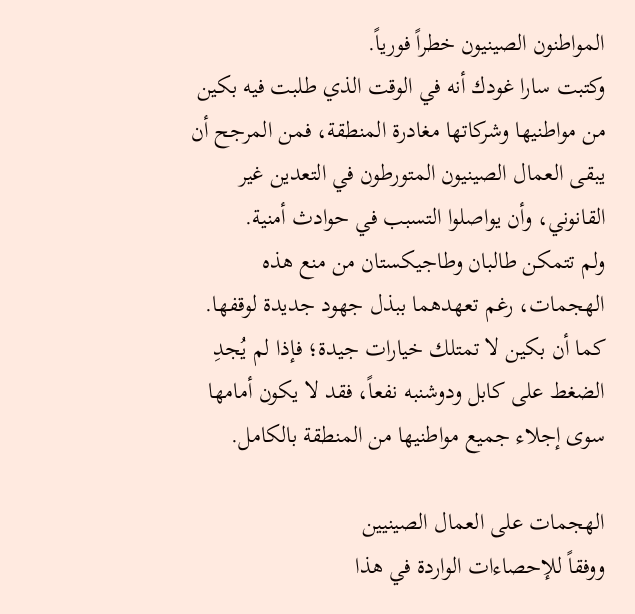المواطنون الصينيون خطراً فورياً.
وكتبت سارا غودك أنه في الوقت الذي طلبت فيه بكين من مواطنيها وشركاتها مغادرة المنطقة، فمن المرجح أن يبقى العمال الصينيون المتورطون في التعدين غير القانوني، وأن يواصلوا التسبب في حوادث أمنية.
ولم تتمكن طالبان وطاجيكستان من منع هذه الهجمات، رغم تعهدهما ببذل جهود جديدة لوقفها.
كما أن بكين لا تمتلك خيارات جيدة؛ فإذا لم يُجدِ الضغط على كابل ودوشنبه نفعاً، فقد لا يكون أمامها سوى إجلاء جميع مواطنيها من المنطقة بالكامل.

الهجمات على العمال الصينيين
ووفقاً للإحصاءات الواردة في هذا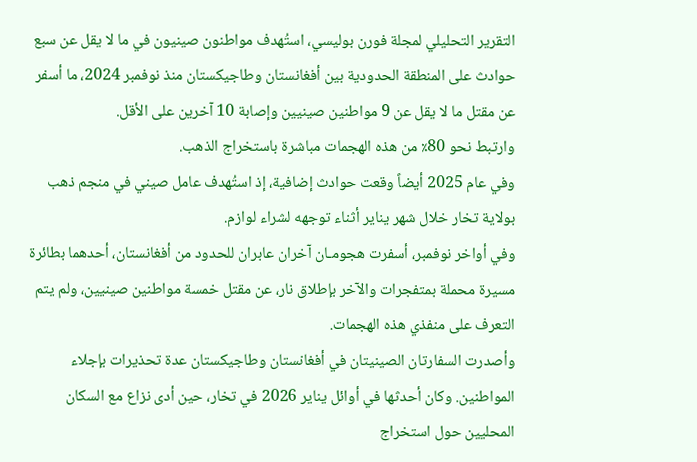التقرير التحليلي لمجلة فورن بوليسي، استُهدف مواطنون صينيون في ما لا يقل عن سبع حوادث على المنطقة الحدودية بين أفغانستان وطاجيكستان منذ نوفمبر 2024، ما أسفر عن مقتل ما لا يقل عن 9 مواطنين صينيين وإصابة 10 آخرين على الأقل.
وارتبط نحو 80٪ من هذه الهجمات مباشرة باستخراج الذهب.
وفي عام 2025 أيضاً وقعت حوادث إضافية، إذ استُهدف عامل صيني في منجم ذهب بولاية تخار خلال شهر يناير أثناء توجهه لشراء لوازم.
وفي أواخر نوفمبر، أسفرت هجومـان آخران عابران للحدود من أفغانستان، أحدهما بطائرة مسيرة محملة بمتفجرات والآخر بإطلاق نار، عن مقتل خمسة مواطنين صينيين، ولم يتم التعرف على منفذي هذه الهجمات.
وأصدرت السفارتان الصينيتان في أفغانستان وطاجيكستان عدة تحذيرات بإجلاء المواطنين. وكان أحدثها في أوائل يناير 2026 في تخار، حين أدى نزاع مع السكان المحليين حول استخراج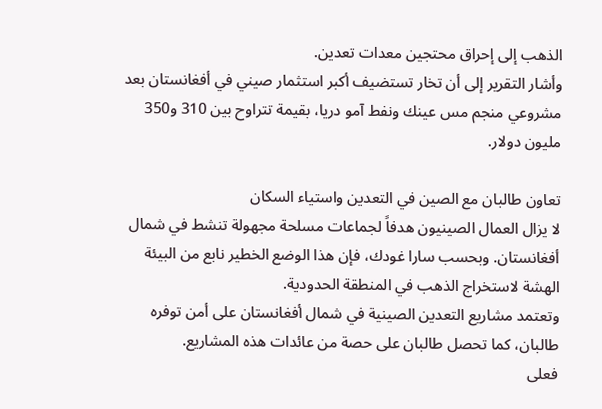الذهب إلى إحراق محتجين معدات تعدين.
وأشار التقرير إلى أن تخار تستضيف أكبر استثمار صيني في أفغانستان بعد مشروعي منجم مس عينك ونفط آمو دريا، بقيمة تتراوح بين 310 و350 مليون دولار.

تعاون طالبان مع الصين في التعدين واستياء السكان
لا يزال العمال الصينيون هدفاً لجماعات مسلحة مجهولة تنشط في شمال أفغانستان. وبحسب سارا غودك، فإن هذا الوضع الخطير نابع من البيئة الهشة لاستخراج الذهب في المنطقة الحدودية.
وتعتمد مشاريع التعدين الصينية في شمال أفغانستان على أمن توفره طالبان، كما تحصل طالبان على حصة من عائدات هذه المشاريع.
فعلى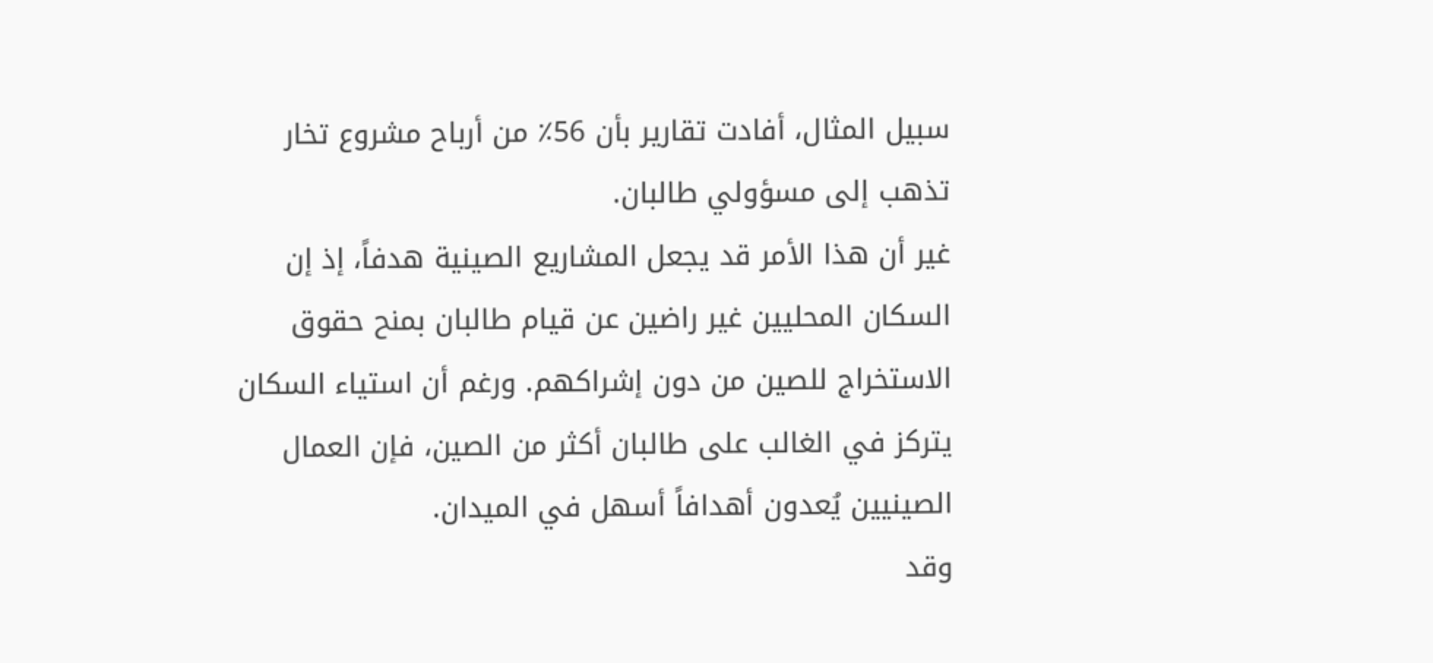سبيل المثال، أفادت تقارير بأن 56٪ من أرباح مشروع تخار تذهب إلى مسؤولي طالبان.
غير أن هذا الأمر قد يجعل المشاريع الصينية هدفاً، إذ إن السكان المحليين غير راضين عن قيام طالبان بمنح حقوق الاستخراج للصين من دون إشراكهم. ورغم أن استياء السكان يتركز في الغالب على طالبان أكثر من الصين، فإن العمال الصينيين يُعدون أهدافاً أسهل في الميدان.
وقد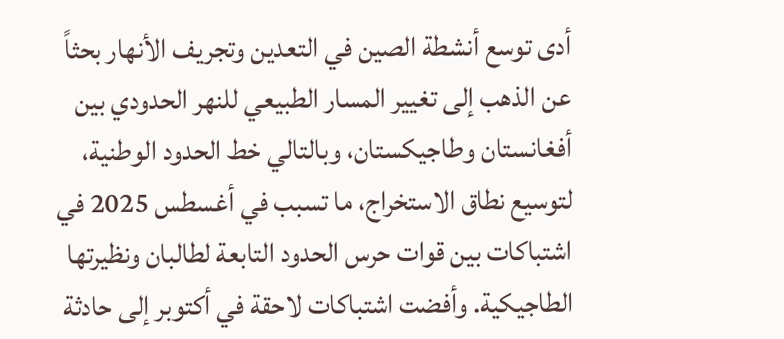أدى توسع أنشطة الصين في التعدين وتجريف الأنهار بحثاً عن الذهب إلى تغيير المسار الطبيعي للنهر الحدودي بين أفغانستان وطاجيكستان، وبالتالي خط الحدود الوطنية، لتوسيع نطاق الاستخراج، ما تسبب في أغسطس 2025 في اشتباكات بين قوات حرس الحدود التابعة لطالبان ونظيرتها الطاجيكية. وأفضت اشتباكات لاحقة في أكتوبر إلى حادثة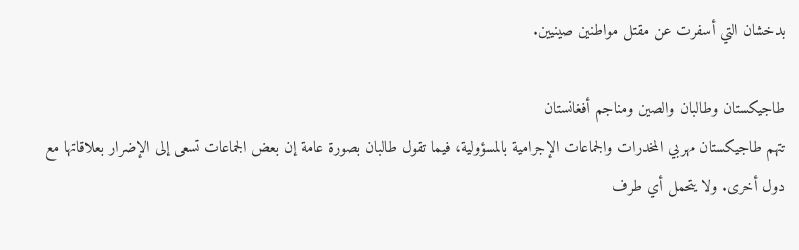بدخشان التي أسفرت عن مقتل مواطنين صينيين.

طاجيكستان وطالبان والصين ومناجم أفغانستان
تتهم طاجيكستان مهربي المخدرات والجماعات الإجرامية بالمسؤولية، فيما تقول طالبان بصورة عامة إن بعض الجماعات تسعى إلى الإضرار بعلاقاتها مع دول أخرى. ولا يتحمل أي طرف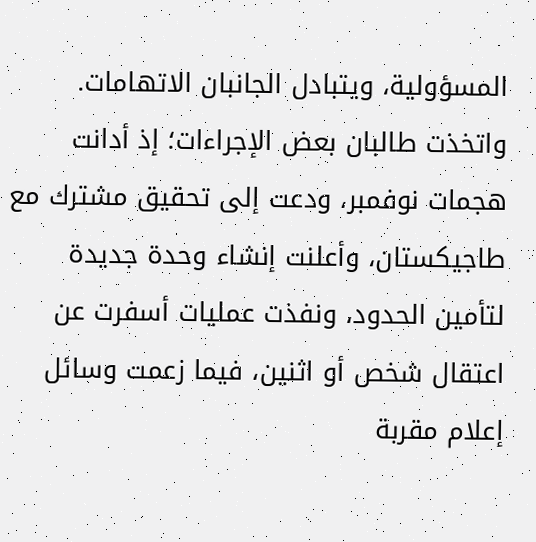المسؤولية، ويتبادل الجانبان الاتهامات.
واتخذت طالبان بعض الإجراءات؛ إذ أدانت هجمات نوفمبر، ودعت إلى تحقيق مشترك مع طاجيكستان، وأعلنت إنشاء وحدة جديدة لتأمين الحدود، ونفذت عمليات أسفرت عن اعتقال شخص أو اثنين، فيما زعمت وسائل إعلام مقربة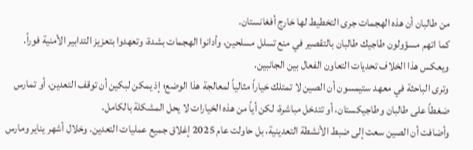من طالبان أن هذه الهجمات جرى التخطيط لها خارج أفغانستان.
كما اتهم مسؤولون طاجيك طالبان بالتقصير في منع تسلل مسلحين، وأدانوا الهجمات بشدة، وتعهدوا بتعزيز التدابير الأمنية فوراً. ويعكس هذا الخلاف تحديات التعاون الفعال بين الجانبين.
وترى الباحثة في معهد ستيمسون أن الصين لا تمتلك خياراً مثالياً لمعالجة هذا الوضع؛ إذ يمكن لبكين أن توقف التعدين، أو تمارس ضغطاً على طالبان وطاجيكستان، أو تتدخل مباشرة، لكن أياً من هذه الخيارات لا يحل المشكلة بالكامل.
وأضافت أن الصين سعت إلى ضبط الأنشطة التعدينية، بل حاولت عام 2025 إغلاق جميع عمليات التعدين. وخلال أشهر يناير ومارس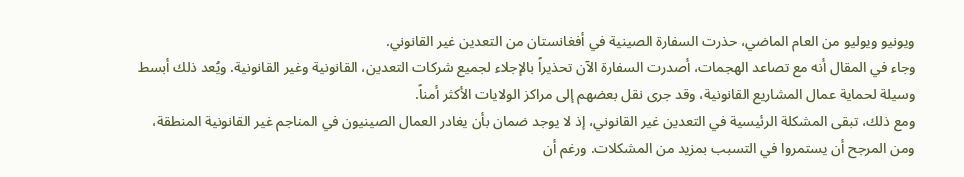ويونيو ويوليو من العام الماضي، حذرت السفارة الصينية في أفغانستان من التعدين غير القانوني.
وجاء في المقال أنه مع تصاعد الهجمات، أصدرت السفارة الآن تحذيراً بالإجلاء لجميع شركات التعدين، القانونية وغير القانونية. ويُعد ذلك أبسط وسيلة لحماية عمال المشاريع القانونية، وقد جرى نقل بعضهم إلى مراكز الولايات الأكثر أمناً.
ومع ذلك، تبقى المشكلة الرئيسية في التعدين غير القانوني، إذ لا يوجد ضمان بأن يغادر العمال الصينيون في المناجم غير القانونية المنطقة، ومن المرجح أن يستمروا في التسبب بمزيد من المشكلات. ورغم أن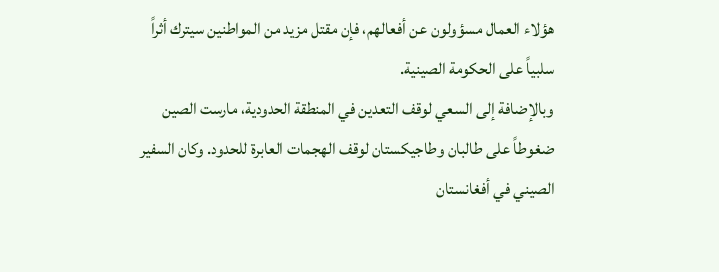هؤلاء العمال مسؤولون عن أفعالهم، فإن مقتل مزيد من المواطنين سيترك أثراً سلبياً على الحكومة الصينية.
وبالإضافة إلى السعي لوقف التعدين في المنطقة الحدودية، مارست الصين ضغوطاً على طالبان وطاجيكستان لوقف الهجمات العابرة للحدود. وكان السفير الصيني في أفغانستان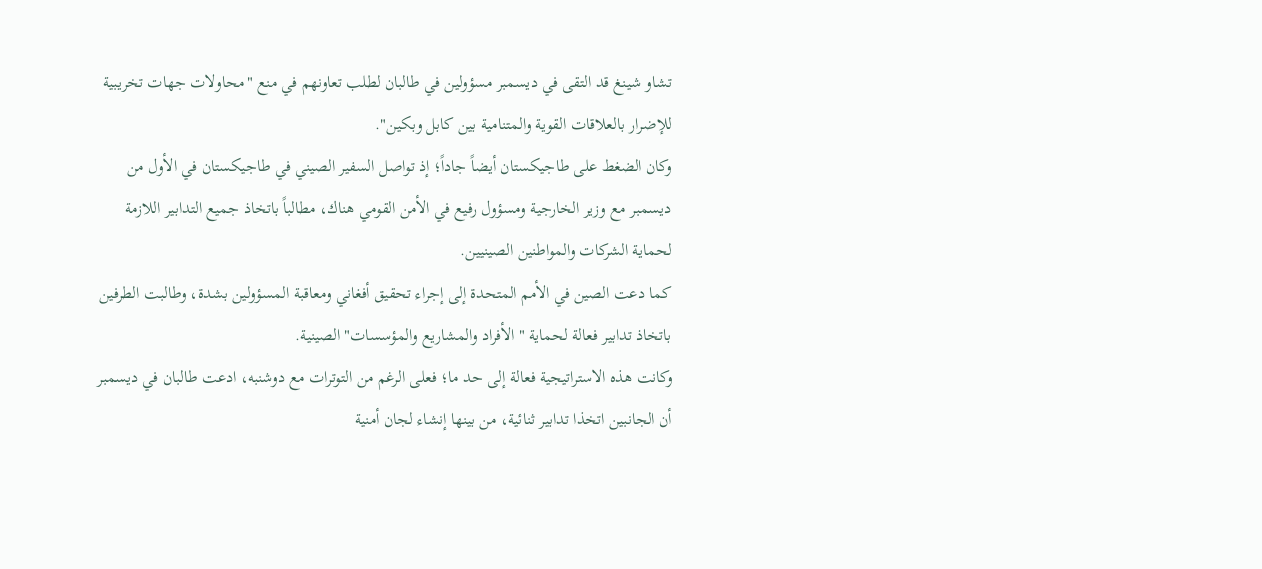تشاو شينغ قد التقى في ديسمبر مسؤولين في طالبان لطلب تعاونهم في منع "محاولات جهات تخريبية للإضرار بالعلاقات القوية والمتنامية بين كابل وبكين".
وكان الضغط على طاجيكستان أيضاً جاداً؛ إذ تواصل السفير الصيني في طاجيكستان في الأول من ديسمبر مع وزير الخارجية ومسؤول رفيع في الأمن القومي هناك، مطالباً باتخاذ جميع التدابير اللازمة لحماية الشركات والمواطنين الصينيين.
كما دعت الصين في الأمم المتحدة إلى إجراء تحقيق أفغاني ومعاقبة المسؤولين بشدة، وطالبت الطرفين باتخاذ تدابير فعالة لحماية "الأفراد والمشاريع والمؤسسات" الصينية.
وكانت هذه الاستراتيجية فعالة إلى حد ما؛ فعلى الرغم من التوترات مع دوشنبه، ادعت طالبان في ديسمبر أن الجانبين اتخذا تدابير ثنائية، من بينها إنشاء لجان أمنية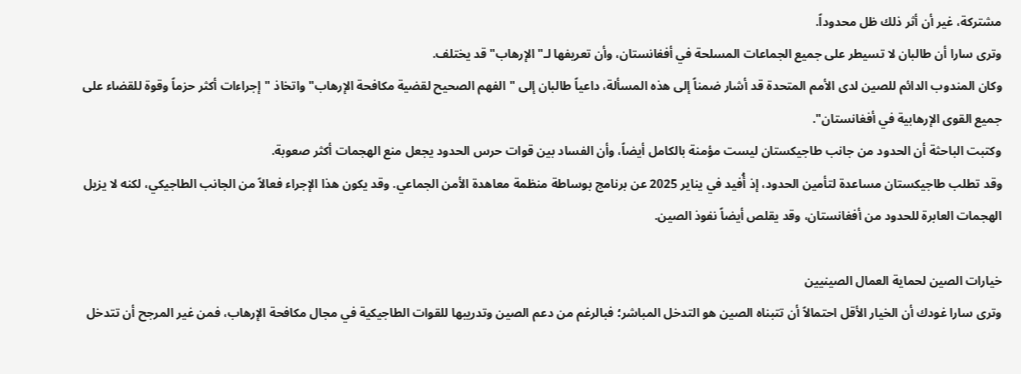مشتركة، غير أن أثر ذلك ظل محدوداً.
وترى سارا أن طالبان لا تسيطر على جميع الجماعات المسلحة في أفغانستان، وأن تعريفها لـ"الإرهاب" قد يختلف.
وكان المندوب الدائم للصين لدى الأمم المتحدة قد أشار ضمناً إلى هذه المسألة، داعياً طالبان إلى "الفهم الصحيح لقضية مكافحة الإرهاب" واتخاذ "إجراءات أكثر حزماً وقوة للقضاء على جميع القوى الإرهابية في أفغانستان".
وكتبت الباحثة أن الحدود من جانب طاجيكستان ليست مؤمنة بالكامل أيضاً، وأن الفساد بين قوات حرس الحدود يجعل منع الهجمات أكثر صعوبة.
وقد تطلب طاجيكستان مساعدة لتأمين الحدود، إذ أُفيد في يناير 2025 عن برنامج بوساطة منظمة معاهدة الأمن الجماعي. وقد يكون هذا الإجراء فعالاً من الجانب الطاجيكي، لكنه لا يزيل الهجمات العابرة للحدود من أفغانستان، وقد يقلص أيضاً نفوذ الصين.

خيارات الصين لحماية العمال الصينيين
وترى سارا غودك أن الخيار الأقل احتمالاً أن تتبناه الصين هو التدخل المباشر؛ فبالرغم من دعم الصين وتدريبها للقوات الطاجيكية في مجال مكافحة الإرهاب، فمن غير المرجح أن تتدخل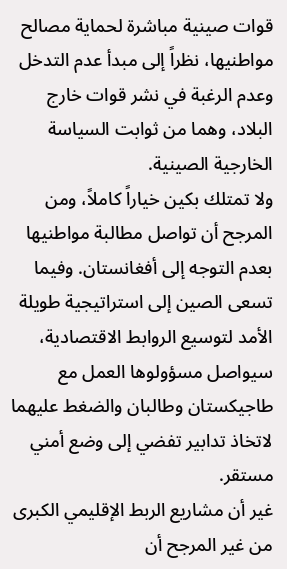قوات صينية مباشرة لحماية مصالح مواطنيها، نظراً إلى مبدأ عدم التدخل وعدم الرغبة في نشر قوات خارج البلاد، وهما من ثوابت السياسة الخارجية الصينية.
ولا تمتلك بكين خياراً كاملاً، ومن المرجح أن تواصل مطالبة مواطنيها بعدم التوجه إلى أفغانستان. وفيما تسعى الصين إلى استراتيجية طويلة الأمد لتوسيع الروابط الاقتصادية، سيواصل مسؤولوها العمل مع طاجيكستان وطالبان والضغط عليهما لاتخاذ تدابير تفضي إلى وضع أمني مستقر.
غير أن مشاريع الربط الإقليمي الكبرى من غير المرجح أن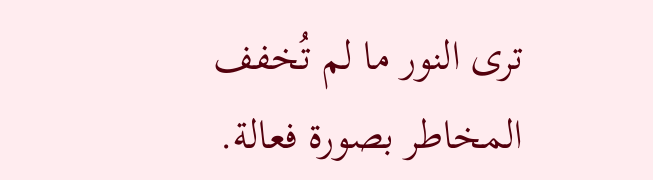ترى النور ما لم تُخفف المخاطر بصورة فعالة.